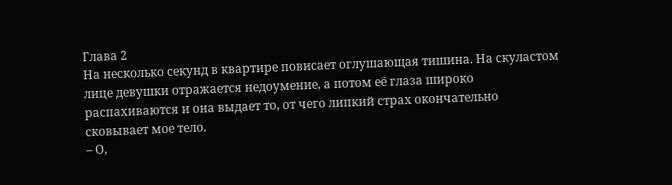Глава 2
На несколько секунд в квартире повисает оглушающая тишина. На скуластом лице девушки отражается недоумение, а потом её глаза широко распахиваются и она выдает то, от чего липкий страх окончательно сковывает мое тело.
– О,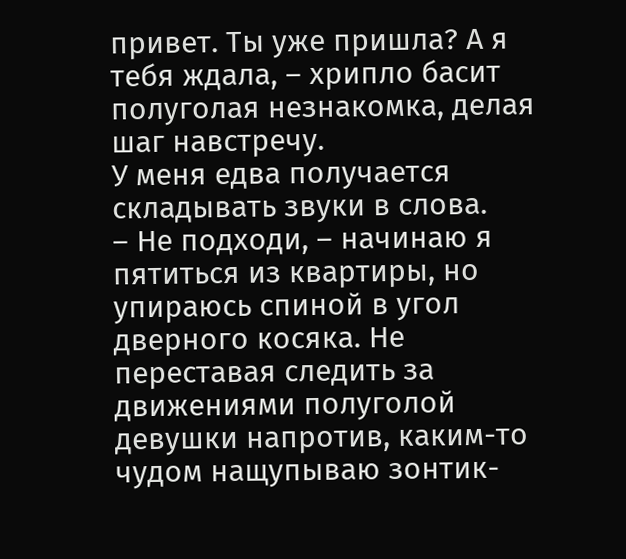привет. Ты уже пришла? А я тебя ждала, – хрипло басит полуголая незнакомка, делая шаг навстречу.
У меня едва получается складывать звуки в слова.
– Не подходи, – начинаю я пятиться из квартиры, но упираюсь спиной в угол дверного косяка. Не переставая следить за движениями полуголой девушки напротив, каким-то чудом нащупываю зонтик-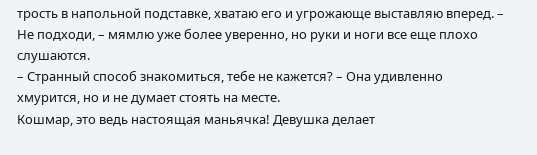трость в напольной подставке, хватаю его и угрожающе выставляю вперед. – Не подходи, – мямлю уже более уверенно, но руки и ноги все еще плохо слушаются.
– Странный способ знакомиться, тебе не кажется? – Она удивленно хмурится, но и не думает стоять на месте.
Кошмар, это ведь настоящая маньячка! Девушка делает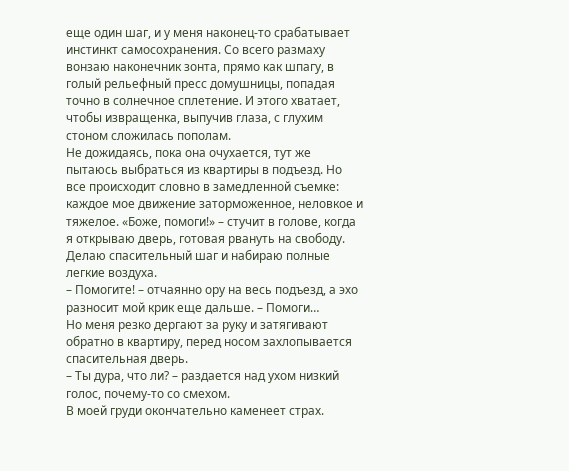еще один шаг, и у меня наконец-то срабатывает инстинкт самосохранения. Со всего размаху вонзаю наконечник зонта, прямо как шпагу, в голый рельефный пресс домушницы, попадая точно в солнечное сплетение. И этого хватает, чтобы извращенка, выпучив глаза, с глухим стоном сложилась пополам.
Не дожидаясь, пока она очухается, тут же пытаюсь выбраться из квартиры в подъезд. Но все происходит словно в замедленной съемке: каждое мое движение заторможенное, неловкое и тяжелое. «Боже, помоги!» – стучит в голове, когда я открываю дверь, готовая рвануть на свободу. Делаю спасительный шаг и набираю полные легкие воздуха.
– Помогите! – отчаянно ору на весь подъезд, а эхо разносит мой крик еще дальше. – Помоги…
Но меня резко дергают за руку и затягивают обратно в квартиру, перед носом захлопывается спасительная дверь.
– Ты дура, что ли? – раздается над ухом низкий голос, почему-то со смехом.
В моей груди окончательно каменеет страх.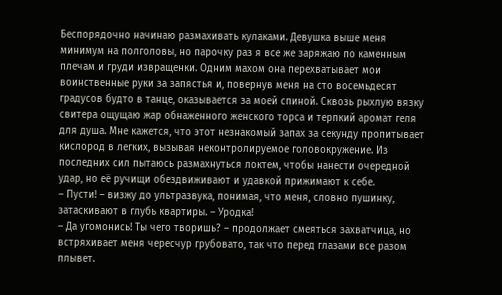Беспорядочно начинаю размахивать кулаками. Девушка выше меня минимум на полголовы, но парочку раз я все же заряжаю по каменным плечам и груди извращенки. Одним махом она перехватывает мои воинственные руки за запястья и, повернув меня на сто восемьдесят градусов будто в танце, оказывается за моей спиной. Сквозь рыхлую вязку свитера ощущаю жар обнаженного женского торса и терпкий аромат геля для душа. Мне кажется, что этот незнакомый запах за секунду пропитывает кислород в легких, вызывая неконтролируемое головокружение. Из последних сил пытаюсь размахнуться локтем, чтобы нанести очередной удар, но её ручищи обездвиживают и удавкой прижимают к себе.
– Пусти! – визжу до ультразвука, понимая, что меня, словно пушинку, затаскивают в глубь квартиры. – Уродка!
– Да угомонись! Ты чего творишь? – продолжает смеяться захватчица, но встряхивает меня чересчур грубовато, так что перед глазами все разом плывет.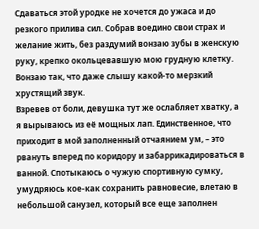Сдаваться этой уродке не хочется до ужаса и до резкого прилива сил. Собрав воедино свои страх и желание жить, без раздумий вонзаю зубы в женскую руку, крепко окольцевавшую мою грудную клетку. Вонзаю так, что даже слышу какой-то мерзкий хрустящий звук.
Взревев от боли, девушка тут же ослабляет хватку, а я вырываюсь из её мощных лап. Единственное, что приходит в мой заполненный отчаянием ум, – это рвануть вперед по коридору и забаррикадироваться в ванной. Спотыкаюсь о чужую спортивную сумку, умудряюсь кое-как сохранить равновесие, влетаю в небольшой санузел, который все еще заполнен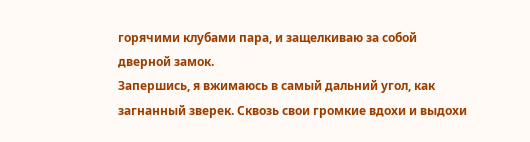горячими клубами пара, и защелкиваю за собой дверной замок.
Запершись, я вжимаюсь в самый дальний угол, как загнанный зверек. Сквозь свои громкие вдохи и выдохи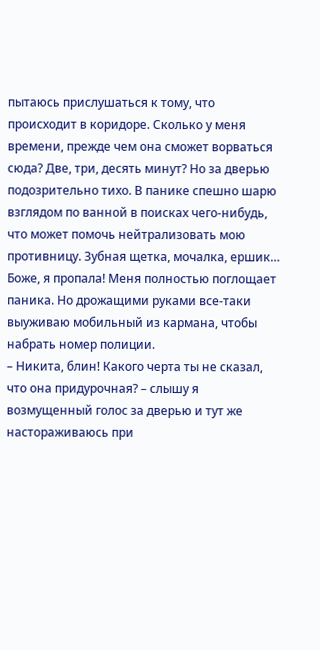пытаюсь прислушаться к тому, что происходит в коридоре. Сколько у меня времени, прежде чем она сможет ворваться сюда? Две, три, десять минут? Но за дверью подозрительно тихо. В панике спешно шарю взглядом по ванной в поисках чего-нибудь, что может помочь нейтрализовать мою противницу. Зубная щетка, мочалка, ершик… Боже, я пропала! Меня полностью поглощает паника. Но дрожащими руками все-таки выуживаю мобильный из кармана, чтобы набрать номер полиции.
– Никита, блин! Какого черта ты не сказал, что она придурочная? – слышу я возмущенный голос за дверью и тут же настораживаюсь при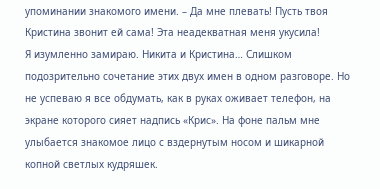упоминании знакомого имени. – Да мне плевать! Пусть твоя Кристина звонит ей сама! Эта неадекватная меня укусила!
Я изумленно замираю. Никита и Кристина… Слишком подозрительно сочетание этих двух имен в одном разговоре. Но не успеваю я все обдумать, как в руках оживает телефон, на экране которого сияет надпись «Крис». На фоне пальм мне улыбается знакомое лицо с вздернутым носом и шикарной копной светлых кудряшек.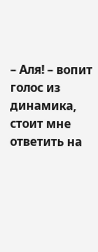– Аля! – вопит голос из динамика, стоит мне ответить на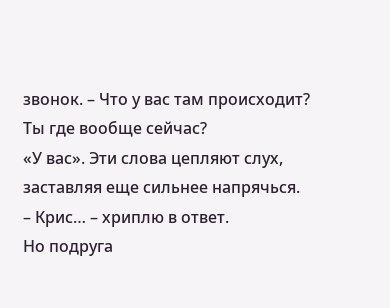звонок. – Что у вас там происходит? Ты где вообще сейчас?
«У вас». Эти слова цепляют слух, заставляя еще сильнее напрячься.
– Крис… – хриплю в ответ.
Но подруга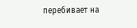перебивает на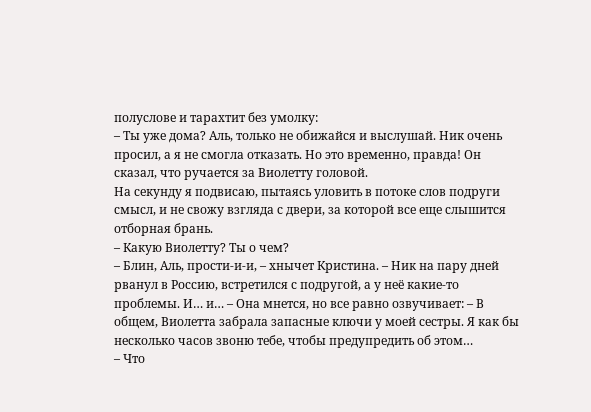полуслове и тарахтит без умолку:
– Ты уже дома? Аль, только не обижайся и выслушай. Ник очень просил, а я не смогла отказать. Но это временно, правда! Он сказал, что ручается за Виолетту головой.
На секунду я подвисаю, пытаясь уловить в потоке слов подруги смысл, и не свожу взгляда с двери, за которой все еще слышится отборная брань.
– Какую Виолетту? Ты о чем?
– Блин, Аль, прости-и-и, – хнычет Кристина. – Ник на пару дней рванул в Россию, встретился с подругой, а у неё какие-то проблемы. И… и… – Она мнется, но все равно озвучивает: – В общем, Виолетта забрала запасные ключи у моей сестры. Я как бы несколько часов звоню тебе, чтобы предупредить об этом…
– Что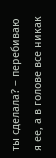ты сделала? – перебиваю я ее, а в голове все никак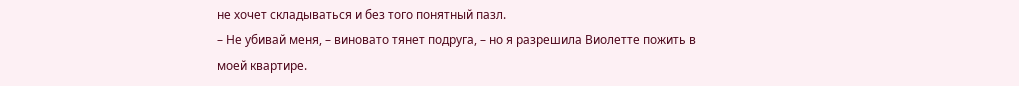не хочет складываться и без того понятный пазл.
– Не убивай меня, – виновато тянет подруга, – но я разрешила Виолетте пожить в моей квартире.